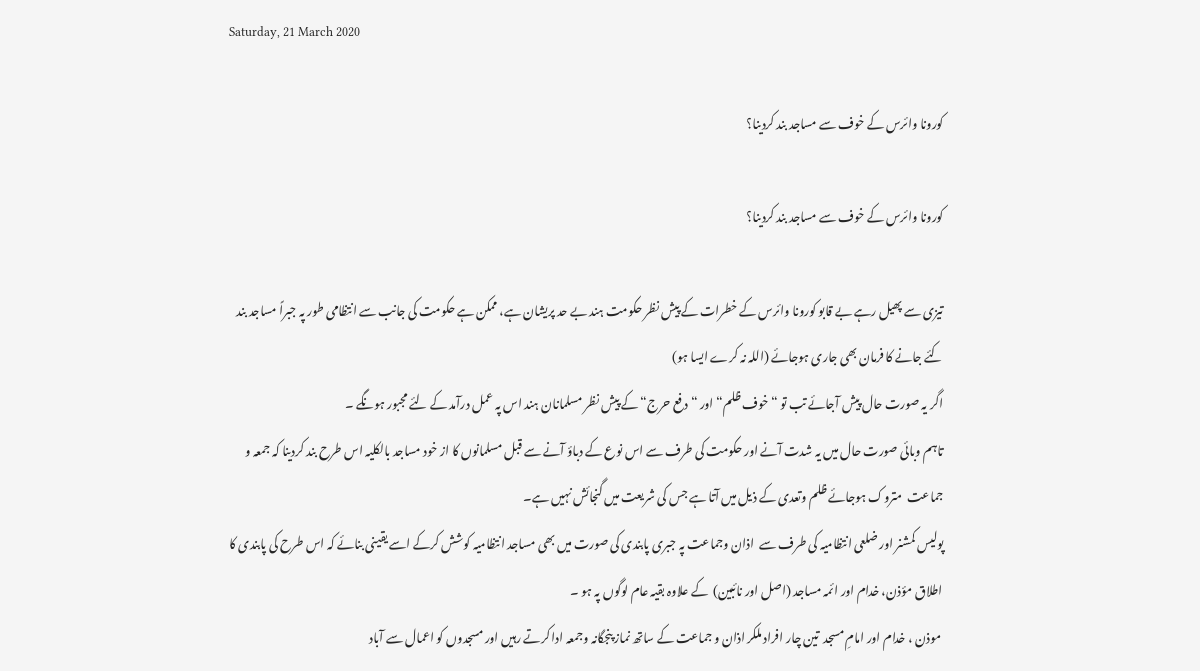Saturday, 21 March 2020

کورونا وائرس کے خوف سے مساجد بند کردینا؟

کورونا وائرس کے خوف سے مساجد بند کردینا؟

تیزی سے پھیل رہے بے قابو کورونا وائرس کے خطرات کے پیش نظر حکومت ہند بے حد پریشان ہے، ممکن ہے حکومت کی جانب سے انتظامی طور پہ جبراً مساجد بند کئے جانے کا فرمان بھی جاری ہوجائے (اللہ نہ کرے ایسا ہو)
اگر یہ صورت حال پیش آجائے تب تو “خوف ظلم“ اور “دفع حرج“ کے پیش نظر مسلمانان ہند اس پہ عمل درآمد کے لئے مجبور ہونگے ۔
تاہم وبائی صورت حال میں یہ شدت آنے اور حکومت کی طرف سے اس نوع کے دباؤ آنے سے قبل مسلمانوں کا از خود مساجد بالکلیہ اس طرح بند کردینا کہ جمعہ و جماعت  متروک ہوجائے ظلم وتعدی کے ذیل میں آتا ہے جس کی شریعت میں گنجائش نہیں ہے۔
پولیس کمشنر اور ضلعی انتظامیہ کی طرف سے  اذان وجماعت پہ جبری پابندی کی صورت میں بھی مساجد انتظامیہ کوشش کرکے اسے یقینی بنائے کہ اس طرح کی پابندی کا اطلاق مؤذن، خدام اور ائمہ مساجد (اصل اور نائبین)  کے علاوہ بقیہ عام لوگوں پہ ہو ۔
 موذن ، خدام اور امامِ مسجد  تین چار افراد ملکر اذان و جماعت کے ساتھ نماز پنجگانہ وجمعہ ادا کرتے رہیں اور مسجدوں کو اعمال سے آباد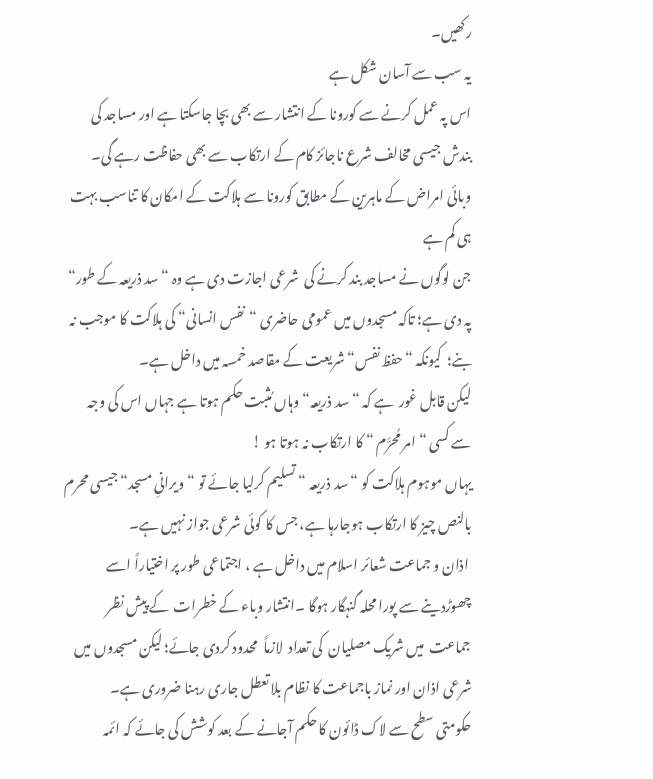رکھیں۔
یہ سب سے آسان شکل ہے
اس پہ عمل کرنے سے کورونا کے انتشار سے بھی بچا جاسکتا ہے اور مساجد کی بندش جیسی مخالف شرع ناجائز کام کے ارتکاب سے بھی حفاظت رہے گی۔
وبائی امراض کے ماہرین کے مطابق کورونا سے ہلاکت کے امکان کا تناسب بہت ہی کم ہے
جن لوگوں نے مساجد بند کرنے کی  شرعی اجازت دی ہے وہ “سد ذریعہ کے طور“ پہ دی ہے؛ تاکہ مسجدوں میں عمومی حاضری “نفس انسانی“ کی ہلاکت کا موجب نہ بنے؛  کیونکہ “حفظ نفس“ شریعت کے مقاصد خمسہ میں داخل ہے۔
لیکن قابل غور  ہے کہ “سد ذریعہ“ وہاں مُثبت حکم ہوتا ہے جہاں اس کی وجہ سے کسی “امر مُحرَّم “ کا ارتکاب نہ ہوتا ہو !
یہاں موہوم ہلاکت کو “سد ذریعہ “ تسلیم کرلیا جائے تو “ویرانیِ مسجد“ جیسی محرم بالنص چیز کا ارتکاب ہوجارہا ہے، جس کا کوئی شرعی جواز نہیں ہے۔
 اذان و جماعت شعائر اسلام میں داخل ہے ، اجتماعی طور پر اختیاراً اسے چھوڑدینے سے پورا محلہ گنہگار ہوگا ۔انتشار وباء کے خطرات  کے پیش نظر  جماعت  میں شریک مصلیان  کی تعداد  لازماً  محدود کردی جائے؛ لیکن مسجدوں میں  شرعی اذان اور نماز باجماعت کا نظام بلا تعطل جاری رہنا ضروری ہے۔
حکومتی سطح سے لاک ڈائون کا حکم آجانے کے بعد کوشش کی جائے کہ ائمہ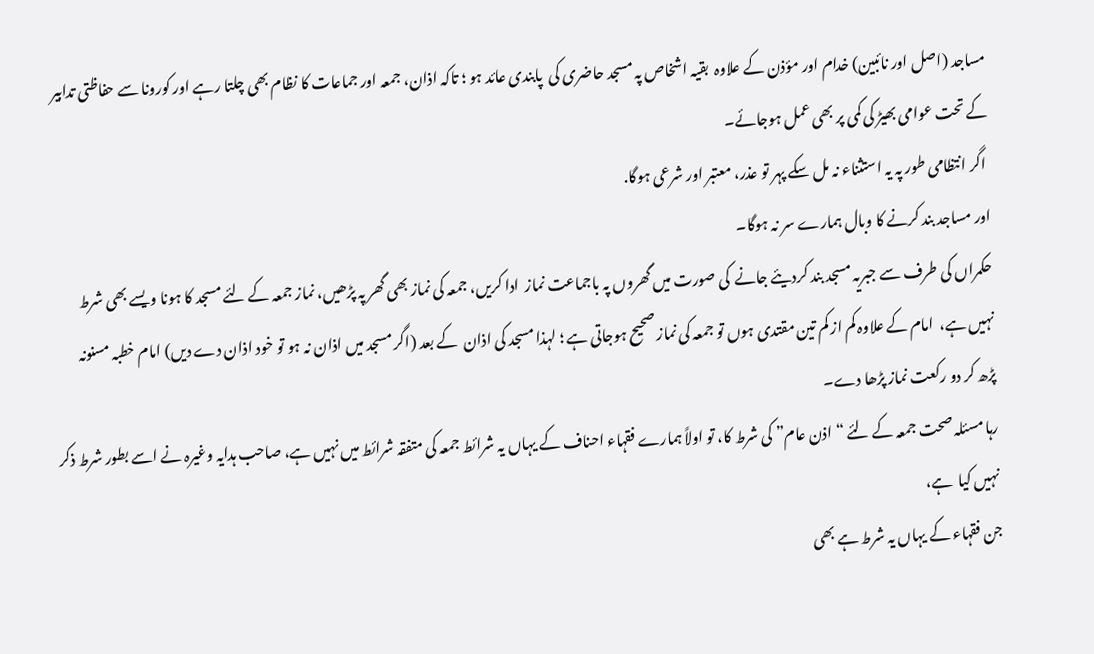مساجد (اصل اور نائبین) خدام اور مؤذن کے علاوہ  بقیہ اشخاص پہ مسجد حاضری کی  پابندی عائد ہو ؛ تاکہ اذان، جمعہ اور جماعات کا نظام بھی چلتا رہے اور کورونا سے حفاظتی تدابیر کے تحت عوامی بھیڑ کی کمی پر بھی عمل ہوجائے۔
 اگر انتظامی طور پہ یہ استثناء نہ مل سکے پہر تو عذر، معتبر اور شرعی ہوگا.
اور مساجد بند کرنے کا وبال ہمارے سر نہ ہوگا۔
حکمراں کی طرف سے جبریہ مسجد بند کردیئے جانے  کی صورت میں گھروں پہ باجماعت نماز  ادا کریں، جمعہ کی نماز بھی گھر پہ پڑھیں، نماز جمعہ کے لئے مسجد کا ہونا ویسے بھی شرط نہیں ہے،  امام کے علاوہ کم از کم تین مقتدی ہوں تو جمعہ کی نماز صحیح ہوجاتی ہے ؛ لہذا مسجد کی اذان  کے بعد (اگر مسجد میں اذان نہ ہو تو خود اذان دے دیں) امام خطبہ مسنونہ پڑھ کر دو رکعت نماز پڑھا دے۔
رہا مسئلہ صحت جمعہ کے لئے “اذن عام” کی شرط کا، تو اولاً ہمارے فقہاء احناف کے یہاں یہ شرائط جمعہ کی متفقہ شرائط میں نہیں ہے، صاحب ہدایہ وغیرہ نے اسے بطور شرط ذکر نہیں کیا  ہے،
جن فقہاء کے یہاں یہ شرط ہے بھی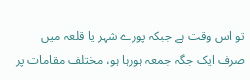تو اس وقت ہے جبکہ پورے شہر یا قلعہ میں صرف ایک جگہ جمعہ ہورہا ہو، مختلف مقامات پر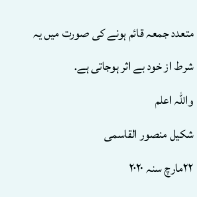متعدد جمعہ قائم ہونے کی صورت میں یہ شرط از خود بے اثر ہوجاتی ہے.
واللہ اعلم
شکیل منصور القاسمی
۲۲مارچ سنہ ۲۰۲۰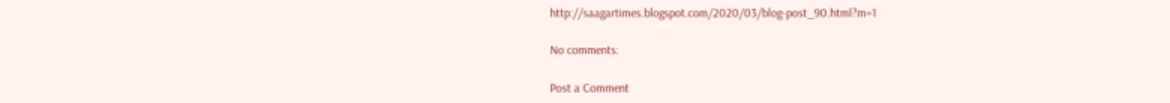http://saagartimes.blogspot.com/2020/03/blog-post_90.html?m=1

No comments:

Post a Comment